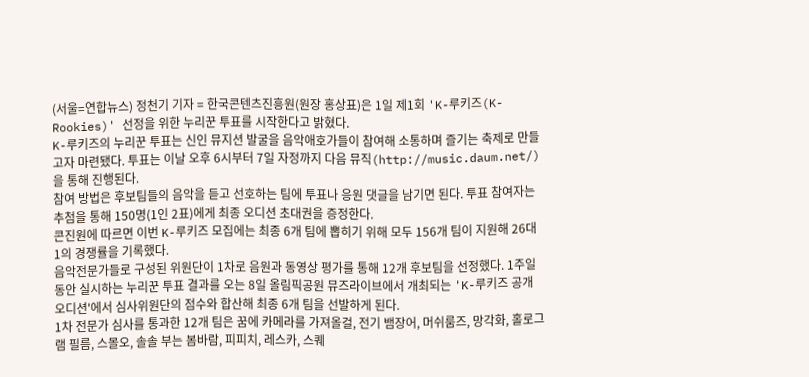(서울=연합뉴스) 정천기 기자 = 한국콘텐츠진흥원(원장 홍상표)은 1일 제1회 'K-루키즈(K-Rookies)' 선정을 위한 누리꾼 투표를 시작한다고 밝혔다.
K-루키즈의 누리꾼 투표는 신인 뮤지션 발굴을 음악애호가들이 참여해 소통하며 즐기는 축제로 만들고자 마련됐다. 투표는 이날 오후 6시부터 7일 자정까지 다음 뮤직(http://music.daum.net/)을 통해 진행된다.
참여 방법은 후보팀들의 음악을 듣고 선호하는 팀에 투표나 응원 댓글을 남기면 된다. 투표 참여자는 추첨을 통해 150명(1인 2표)에게 최종 오디션 초대권을 증정한다.
콘진원에 따르면 이번 K-루키즈 모집에는 최종 6개 팀에 뽑히기 위해 모두 156개 팀이 지원해 26대 1의 경쟁률을 기록했다.
음악전문가들로 구성된 위원단이 1차로 음원과 동영상 평가를 통해 12개 후보팀을 선정했다. 1주일 동안 실시하는 누리꾼 투표 결과를 오는 8일 올림픽공원 뮤즈라이브에서 개최되는 'K-루키즈 공개 오디션'에서 심사위원단의 점수와 합산해 최종 6개 팀을 선발하게 된다.
1차 전문가 심사를 통과한 12개 팀은 꿈에 카메라를 가져올걸, 전기 뱀장어, 머쉬룸즈, 망각화, 홀로그램 필름, 스몰오, 솔솔 부는 봄바람, 피피치, 레스카, 스퀘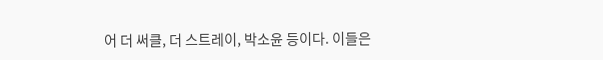어 더 써클, 더 스트레이, 박소윤 등이다. 이들은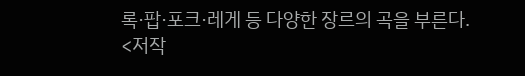록·팝·포크·레게 등 다양한 장르의 곡을 부른다.
<저작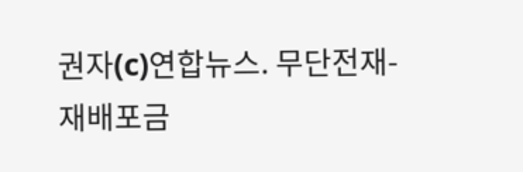권자(c)연합뉴스. 무단전재-재배포금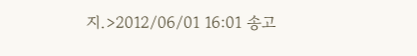지.>2012/06/01 16:01 송고